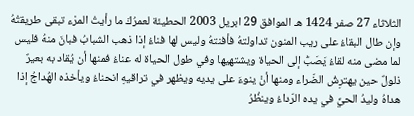الثلاثاء 27 صفر 1424 هـ الموافق 29 ابريل 2003 الحطيئة لعمرُكَ ما رأيتُ المرْء تبقى طريقتُهُ وإن طال البقاءُ على ريب المنون تداولتهُ فأفنتهُ وليس لها فناءُ إذا ذهب الشبابُ فبانَ منهُ فليس لما مضى منه لقاءُ يَصَبُّ إلى الحياة ويشتهيها وفي طول الحياة له عناءُ فمنها أن يُقاد به بعيرٌ ذلولٌ حين يهترِشُ الضّراء ومنها أنْ ينوءَ على يديه ويظهر في تراقيهِ انحناءُ ويأخذه الهُداجُ إذا هداهُ وليدُ الحيِّ في يده الرّداءُ وينظُرُ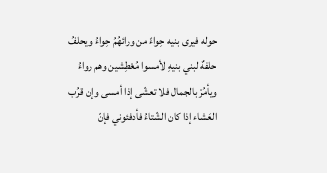حوله فيرى بنيه حِواءً من ورائهُمُ حِواءُ ويحلفُ حلفهٌ لبني بنيهِ لأمسوا مُعْطِشين وهم رواءُ ويأمُرْ بالجمال فلا تعشّى إذا أمسى وإن قرُب العَشاء إذا كان الشّتاءُ فأدفئوني فإنّ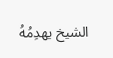الشيخ يهدِمُهُ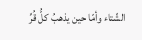الشّتاء وأمّا حين يذهبُ كلُّ قُرِّ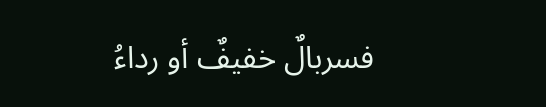فسربالٌ خفيفٌ أو رداءُ